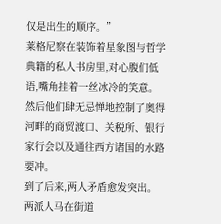仅是出生的顺序。”
莱格尼察在装饰着星象图与哲学典籍的私人书房里,对心腹们低语,嘴角挂着一丝冰冷的笑意。
然后他们肆无忌惮地控制了奥得河畔的商贸渡口、关税所、银行家行会以及通往西方诸国的水路要冲。
到了后来,两人矛盾愈发突出。
两派人马在街道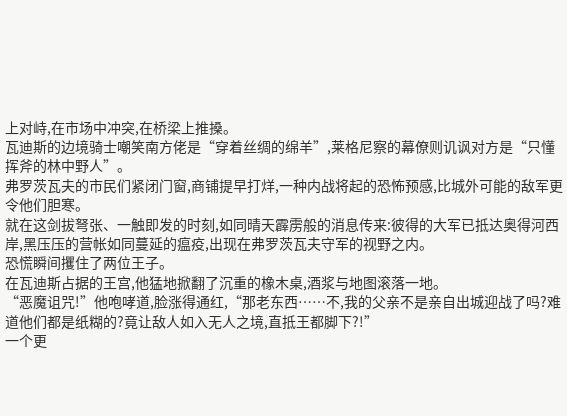上对峙,在市场中冲突,在桥梁上推搡。
瓦迪斯的边境骑士嘲笑南方佬是“穿着丝绸的绵羊”,莱格尼察的幕僚则讥讽对方是“只懂挥斧的林中野人”。
弗罗茨瓦夫的市民们紧闭门窗,商铺提早打烊,一种内战将起的恐怖预感,比城外可能的敌军更令他们胆寒。
就在这剑拔弩张、一触即发的时刻,如同晴天霹雳般的消息传来:彼得的大军已抵达奥得河西岸,黑压压的营帐如同蔓延的瘟疫,出现在弗罗茨瓦夫守军的视野之内。
恐慌瞬间攫住了两位王子。
在瓦迪斯占据的王宫,他猛地掀翻了沉重的橡木桌,酒浆与地图滚落一地。
“恶魔诅咒!”他咆哮道,脸涨得通红,“那老东西……不,我的父亲不是亲自出城迎战了吗?难道他们都是纸糊的?竟让敌人如入无人之境,直抵王都脚下?!”
一个更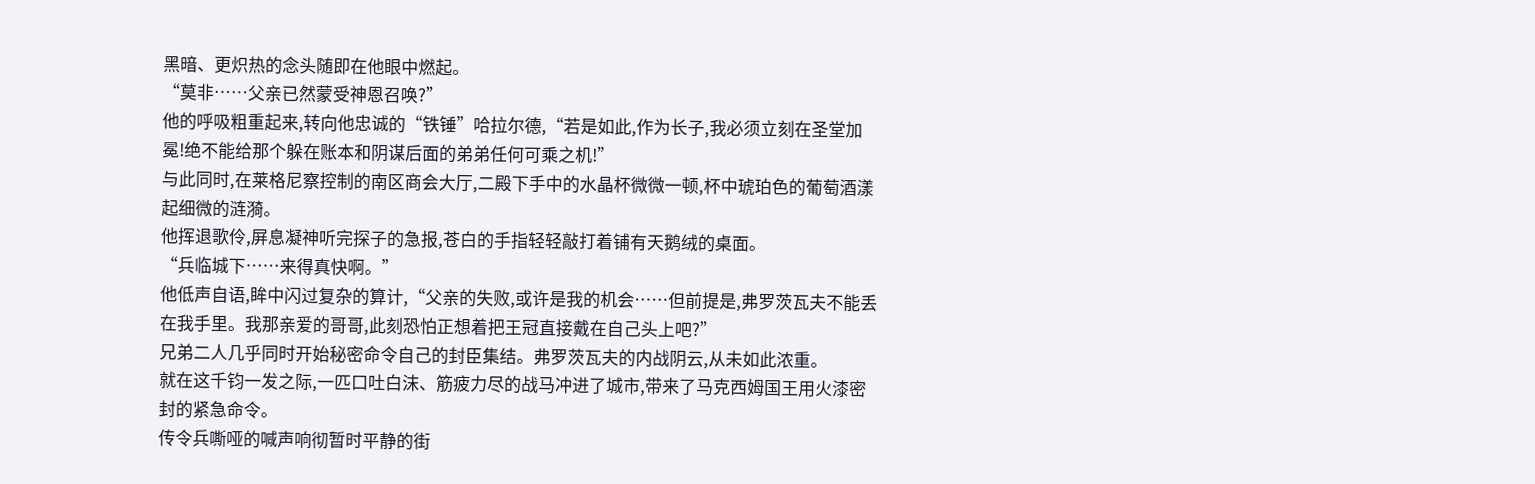黑暗、更炽热的念头随即在他眼中燃起。
“莫非……父亲已然蒙受神恩召唤?”
他的呼吸粗重起来,转向他忠诚的“铁锤”哈拉尔德,“若是如此,作为长子,我必须立刻在圣堂加冕!绝不能给那个躲在账本和阴谋后面的弟弟任何可乘之机!”
与此同时,在莱格尼察控制的南区商会大厅,二殿下手中的水晶杯微微一顿,杯中琥珀色的葡萄酒漾起细微的涟漪。
他挥退歌伶,屏息凝神听完探子的急报,苍白的手指轻轻敲打着铺有天鹅绒的桌面。
“兵临城下……来得真快啊。”
他低声自语,眸中闪过复杂的算计,“父亲的失败,或许是我的机会……但前提是,弗罗茨瓦夫不能丢在我手里。我那亲爱的哥哥,此刻恐怕正想着把王冠直接戴在自己头上吧?”
兄弟二人几乎同时开始秘密命令自己的封臣集结。弗罗茨瓦夫的内战阴云,从未如此浓重。
就在这千钧一发之际,一匹口吐白沫、筋疲力尽的战马冲进了城市,带来了马克西姆国王用火漆密封的紧急命令。
传令兵嘶哑的喊声响彻暂时平静的街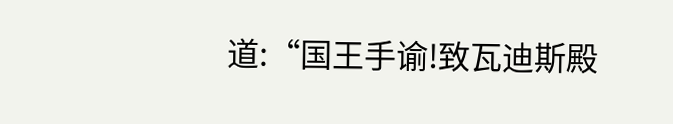道:“国王手谕!致瓦迪斯殿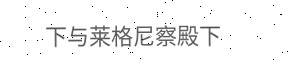下与莱格尼察殿下